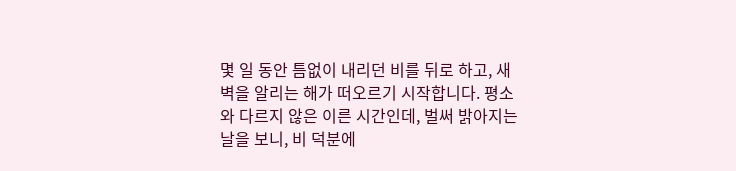몇 일 동안 틈없이 내리던 비를 뒤로 하고, 새벽을 알리는 해가 떠오르기 시작합니다. 평소와 다르지 않은 이른 시간인데, 벌써 밝아지는 날을 보니, 비 덕분에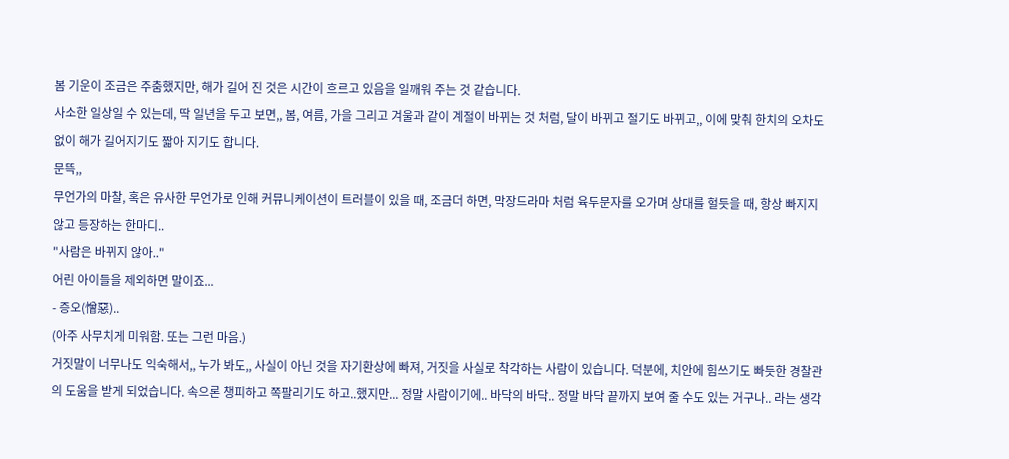봄 기운이 조금은 주춤했지만, 해가 길어 진 것은 시간이 흐르고 있음을 일깨워 주는 것 같습니다.
사소한 일상일 수 있는데, 딱 일년을 두고 보면,, 봄, 여름, 가을 그리고 겨울과 같이 계절이 바뀌는 것 처럼, 달이 바뀌고 절기도 바뀌고,, 이에 맞춰 한치의 오차도 없이 해가 길어지기도 짧아 지기도 합니다.
문뜩,,
무언가의 마찰, 혹은 유사한 무언가로 인해 커뮤니케이션이 트러블이 있을 때, 조금더 하면, 막장드라마 처럼 육두문자를 오가며 상대를 헐듯을 때, 항상 빠지지 않고 등장하는 한마디..
"사람은 바뀌지 않아.."
어린 아이들을 제외하면 말이죠...
- 증오(憎惡)..
(아주 사무치게 미워함. 또는 그런 마음.)
거짓말이 너무나도 익숙해서,, 누가 봐도,, 사실이 아닌 것을 자기환상에 빠져, 거짓을 사실로 착각하는 사람이 있습니다. 덕분에, 치안에 힘쓰기도 빠듯한 경찰관의 도움을 받게 되었습니다. 속으론 챙피하고 쪽팔리기도 하고..했지만... 정말 사람이기에.. 바닥의 바닥.. 정말 바닥 끝까지 보여 줄 수도 있는 거구나.. 라는 생각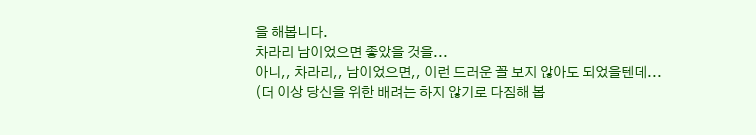을 해봅니다.
차라리 남이었으면 좋았을 것을...
아니,, 차라리,, 남이었으면,, 이런 드러운 꼴 보지 않아도 되었을텐데...
(더 이상 당신을 위한 배려는 하지 않기로 다짐해 봅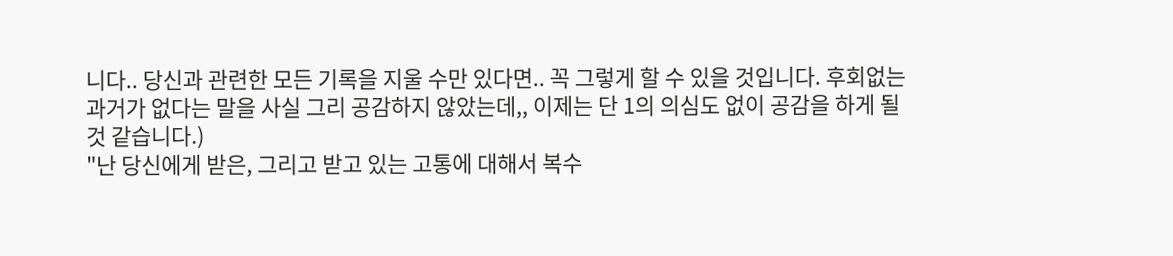니다.. 당신과 관련한 모든 기록을 지울 수만 있다면.. 꼭 그렇게 할 수 있을 것입니다. 후회없는 과거가 없다는 말을 사실 그리 공감하지 않았는데,, 이제는 단 1의 의심도 없이 공감을 하게 될 것 같습니다.)
"난 당신에게 받은, 그리고 받고 있는 고통에 대해서 복수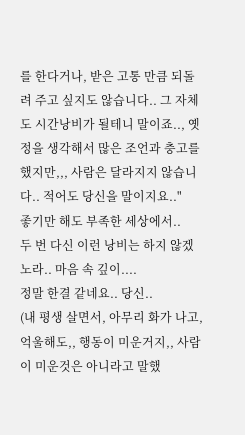를 한다거나, 받은 고통 만큼 되돌려 주고 싶지도 않습니다.. 그 자체도 시간낭비가 될테니 말이죠.., 옛정을 생각해서 많은 조언과 충고를 했지만,,, 사람은 달라지지 않습니다.. 적어도 당신을 말이지요.."
좋기만 해도 부족한 세상에서..
두 번 다신 이런 낭비는 하지 않겠노라.. 마음 속 깊이....
정말 한결 같네요.. 당신..
(내 평생 살면서, 아무리 화가 나고, 억울해도,, 행동이 미운거지,, 사람이 미운것은 아니라고 말했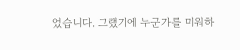었습니다. 그랬기에 누군가를 미워하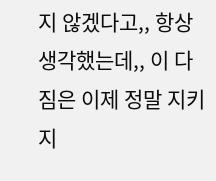지 않겠다고,, 항상 생각했는데,, 이 다짐은 이제 정말 지키지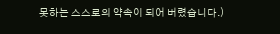못하는 스스로의 약속이 되어 버렸습니다.)